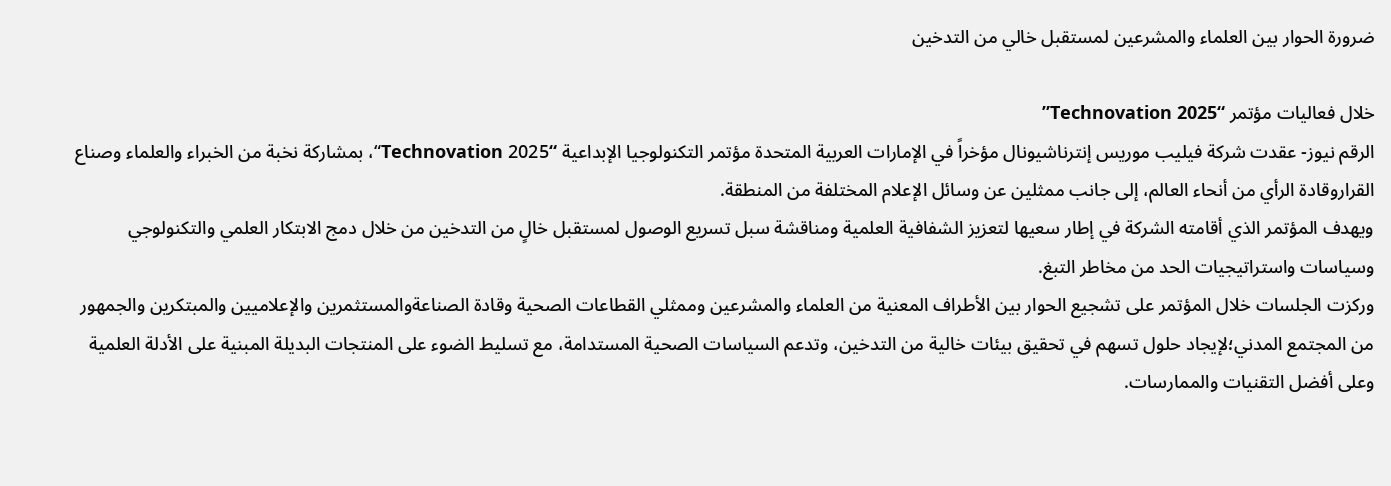ضرورة الحوار بين العلماء والمشرعين لمستقبل خالي من التدخين

خلال فعاليات مؤتمر “Technovation 2025”
الرقم نيوز- عقدت شركة فيليب موريس إنترناشيونال مؤخراً في الإمارات العربية المتحدة مؤتمر التكنولوجيا الإبداعية “Technovation 2025“، بمشاركة نخبة من الخبراء والعلماء وصناع القراروقادة الرأي من أنحاء العالم، إلى جانب ممثلين عن وسائل الإعلام المختلفة من المنطقة.
ويهدف المؤتمر الذي أقامته الشركة في إطار سعيها لتعزيز الشفافية العلمية ومناقشة سبل تسريع الوصول لمستقبل خالٍ من التدخين من خلال دمج الابتكار العلمي والتكنولوجي وسياسات واستراتيجيات الحد من مخاطر التبغ.
وركزت الجلسات خلال المؤتمر على تشجيع الحوار بين الأطراف المعنية من العلماء والمشرعين وممثلي القطاعات الصحية وقادة الصناعةوالمستثمرين والإعلاميين والمبتكرين والجمهور من المجتمع المدني؛لإيجاد حلول تسهم في تحقيق بيئات خالية من التدخين، وتدعم السياسات الصحية المستدامة، مع تسليط الضوء على المنتجات البديلة المبنية على الأدلة العلمية وعلى أفضل التقنيات والممارسات.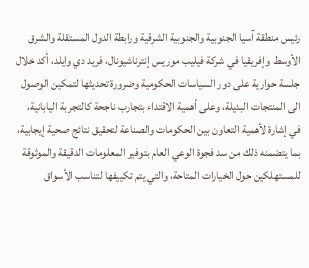رئيس منطقة آسيا الجنوبية والجنوبية الشرقية ورابطة الدول المستقلة والشرق الأوسط وإفريقيا في شركة فيليب موريس إنترناشيونال، فريد دي وايلد، أكد خلال جلسة حوارية على دور السياسات الحكومية وضرورة تحديثها لتمكين الوصول الى المنتجات البديلة، وعلى أهمية الاقتداء بتجارب ناجحة كالتجربة اليابانية، في إشارة لأهمية التعاون بين الحكومات والصناعة لتحقيق نتائج صحية إيجابية، بما يتضمنه ذلك من سد فجوة الوعي العام بتوفير المعلومات الدقيقة والموثوقة للمستهلكين حول الخيارات المتاحة، والتي يتم تكييفها لتناسب الأسواق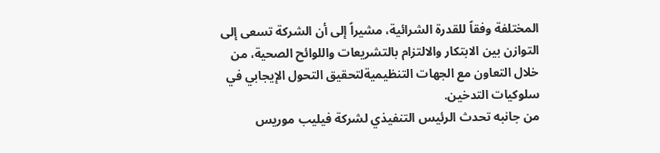المختلفة وفقاً للقدرة الشرائية، مشيراً إلى أن الشركة تسعى إلى التوازن بين الابتكار والالتزام بالتشريعات واللوائح الصحية، من خلال التعاون مع الجهات التنظيميةلتحقيق التحول الإيجابي في سلوكيات التدخين.
من جانبه تحدث الرئيس التنفيذي لشركة فيليب موريس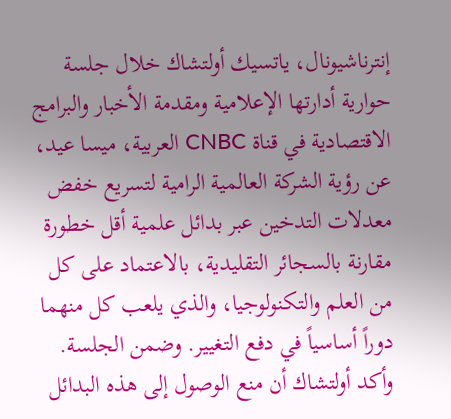إنترناشيونال، ياتسيك أولتشاك خلال جلسة حوارية أدارتها الإعلامية ومقدمة الأخبار والبرامج الاقتصادية في قناة CNBC العربية، ميسا عيد، عن رؤية الشركة العالمية الرامية لتسريع خفض معدلات التدخين عبر بدائل علمية أقل خطورة مقارنة بالسجائر التقليدية، بالاعتماد على كل من العلم والتكنولوجيا، والذي يلعب كل منهما دوراً أساسياً في دفع التغيير. وضمن الجلسة.
وأكد أولتشاك أن منع الوصول إلى هذه البدائل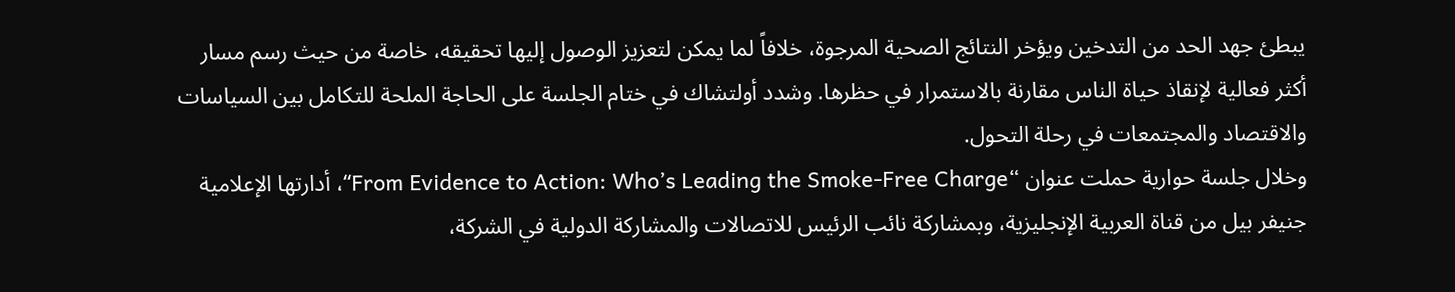يبطئ جهد الحد من التدخين ويؤخر النتائج الصحية المرجوة، خلافاً لما يمكن لتعزيز الوصول إليها تحقيقه، خاصة من حيث رسم مسار أكثر فعالية لإنقاذ حياة الناس مقارنة بالاستمرار في حظرها. وشدد أولتشاك في ختام الجلسة على الحاجة الملحة للتكامل بين السياسات والاقتصاد والمجتمعات في رحلة التحول.
وخلال جلسة حوارية حملت عنوان “From Evidence to Action: Who’s Leading the Smoke-Free Charge“، أدارتها الإعلامية جنيفر بيل من قناة العربية الإنجليزية، وبمشاركة نائب الرئيس للاتصالات والمشاركة الدولية في الشركة،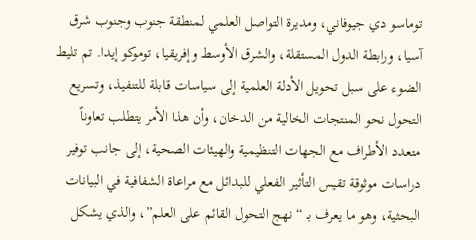توماسو دي جيوفاني، ومديرة التواصل العلمي لمنطقة جنوب وجنوب شرق آسيا، ورابطة الدول المستقلة، والشرق الأوسط وإفريقيا، توموكو إيدا. تم تليط الضوء على سبل تحويل الأدلة العلمية إلى سياسات قابلة للتنفيذ، وتسريع التحول نحو المنتجات الخالية من الدخان، وأن هذا الأمر يتطلب تعاوناً متعدد الأطراف مع الجهات التنظيمية والهيئات الصحية، إلى جانب توفير دراسات موثوقة تقيس التأثير الفعلي للبدائل مع مراعاة الشفافية في البيانات البحثية، وهو ما يعرف بـ “نهج التحول القائم على العلم”، والذي يشكل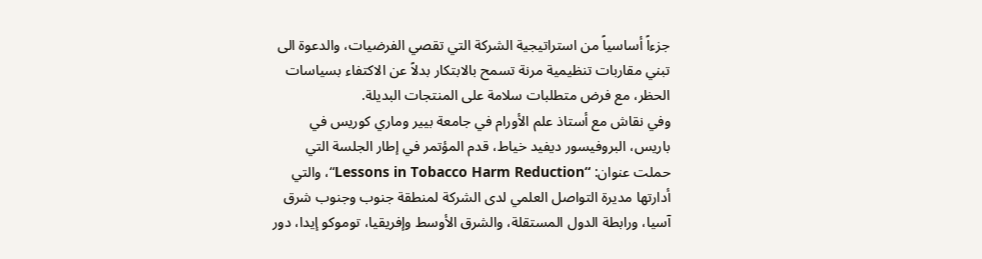جزءاً أساسياً من استراتيجية الشركة التي تقصي الفرضيات، والدعوة الى تبني مقاربات تنظيمية مرنة تسمح بالابتكار بدلاً عن الاكتفاء بسياسات الحظر، مع فرض متطلبات سلامة على المنتجات البديلة.
وفي نقاش مع أستاذ علم الأورام في جامعة بيير وماري كوريس في باريس، البروفيسور ديفيد خياط، قدم المؤتمر في إطار الجلسة التي حملت عنوان: “Lessons in Tobacco Harm Reduction“، والتي أدارتها مديرة التواصل العلمي لدى الشركة لمنطقة جنوب وجنوب شرق آسيا، ورابطة الدول المستقلة، والشرق الأوسط وإفريقيا، توموكو إيدا، دور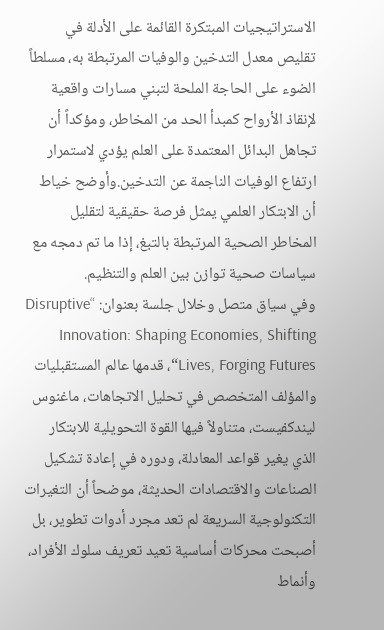الاستراتيجيات المبتكرة القائمة على الأدلة في تقليص معدل التدخين والوفيات المرتبطة به، مسلطاً الضوء على الحاجة الملحة لتبني مسارات واقعية لإنقاذ الأرواح كمبدأ الحد من المخاطر، ومؤكداً أن تجاهل البدائل المعتمدة على العلم يؤدي لاستمرار ارتفاع الوفيات الناجمة عن التدخين.وأوضح خياط أن الابتكار العلمي يمثل فرصة حقيقية لتقليل المخاطر الصحية المرتبطة بالتبغ، إذا ما تم دمجه مع سياسات صحية توازن بين العلم والتنظيم.
وفي سياق متصل وخلال جلسة بعنوان: “Disruptive Innovation: Shaping Economies, Shifting Lives, Forging Futures“، قدمها عالم المستقبليات والمؤلف المتخصص في تحليل الاتجاهات، ماغنوس ليندكفيست، متناولاً فيها القوة التحويلية للابتكار الذي يغير قواعد المعادلة، ودوره في إعادة تشكيل الصناعات والاقتصادات الحديثة، موضحاً أن التغيرات التكنولوجية السريعة لم تعد مجرد أدوات تطوير، بل أصبحت محركات أساسية تعيد تعريف سلوك الأفراد، وأنماط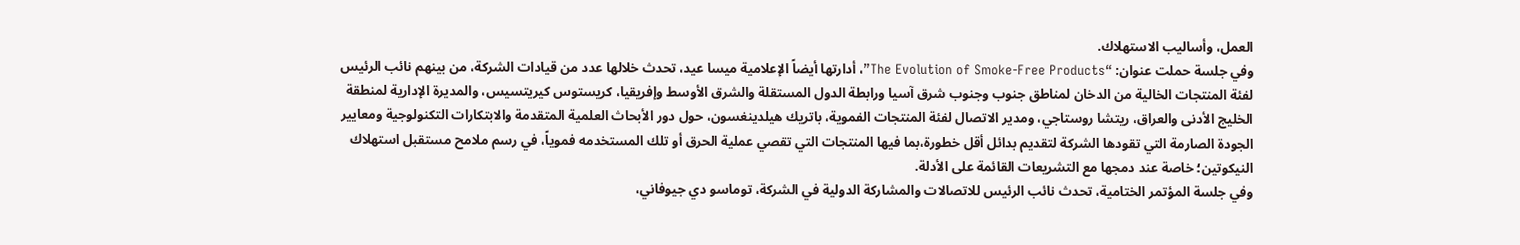العمل، وأساليب الاستهلاك.
وفي جلسة حملت عنوان: “The Evolution of Smoke-Free Products”، أدارتها أيضاً الإعلامية ميسا عيد، تحدث خلالها عدد من قيادات الشركة، من بينهم نائب الرئيس لفئة المنتجات الخالية من الدخان لمناطق جنوب وجنوب شرق آسيا ورابطة الدول المستقلة والشرق الأوسط وإفريقيا، كريستوس كيريتسيس، والمديرة الإدارية لمنطقة الخليج الأدنى والعراق، ريتشا روستاجي، ومدير الاتصال لفئة المنتجات الفموية، باتريك هيلدينغسون، حول دور الأبحاث العلمية المتقدمة والابتكارات التكنولوجية ومعايير الجودة الصارمة التي تقودها الشركة لتقديم بدائل أقل خطورة،بما فيها المنتجات التي تقصي عملية الحرق أو تلك المستخدمه فموياً، في رسم ملامح مستقبل استهلاك النيكوتين؛ خاصة عند دمجها مع التشريعات القائمة على الأدلة.
وفي جلسة المؤتمر الختامية، تحدث نائب الرئيس للاتصالات والمشاركة الدولية في الشركة، توماسو دي جيوفاني،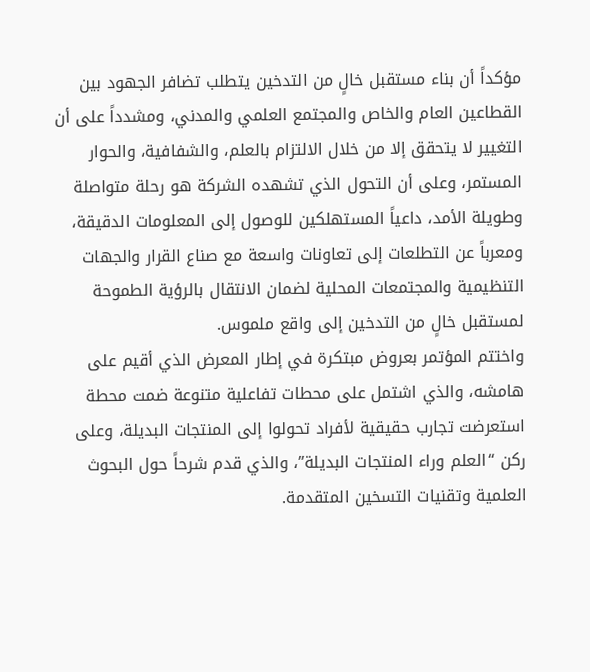مؤكداً أن بناء مستقبل خالٍ من التدخين يتطلب تضافر الجهود بين القطاعين العام والخاص والمجتمع العلمي والمدني، ومشدداً على أن التغيير لا يتحقق إلا من خلال الالتزام بالعلم، والشفافية، والحوار المستمر، وعلى أن التحول الذي تشهده الشركة هو رحلة متواصلة وطويلة الأمد، داعياً المستهلكين للوصول إلى المعلومات الدقيقة، ومعرباً عن التطلعات إلى تعاونات واسعة مع صناع القرار والجهات التنظيمية والمجتمعات المحلية لضمان الانتقال بالرؤية الطموحة لمستقبل خالٍ من التدخين إلى واقع ملموس.
واختتم المؤتمر بعروض مبتكرة في إطار المعرض الذي أقيم على هامشه، والذي اشتمل على محطات تفاعلية متنوعة ضمت محطة استعرضت تجارب حقيقية لأفراد تحولوا إلى المنتجات البديلة، وعلى ركن “العلم وراء المنتجات البديلة”، والذي قدم شرحاً حول البحوث العلمية وتقنيات التسخين المتقدمة.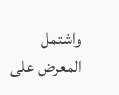واشتمل المعرض على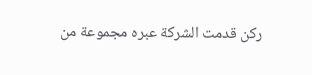ركن قدمت الشركة عبره مجموعة من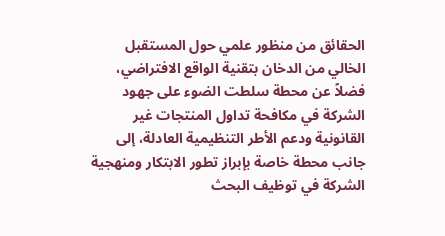الحقائق من منظور علمي حول المستقبل الخالي من الدخان بتقنية الواقع الافتراضي، فضلاً عن محطة سلطت الضوء على جهود الشركة في مكافحة تداول المنتجات غير القانونية ودعم الأطر التنظيمية العادلة، إلى جانب محطة خاصة بإبراز تطور الابتكار ومنهجية الشركة في توظيف البحث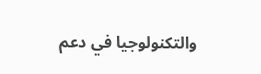والتكنولوجيا في دعم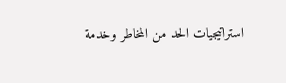استراتيجيات الحد من المخاطر وخدمة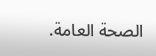الصحة العامة.